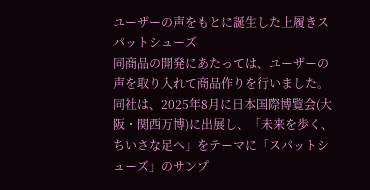ユーザーの声をもとに誕生した上履きスパットシューズ
同商品の開発にあたっては、ユーザーの声を取り入れて商品作りを行いました。
同社は、2025年8月に日本国際博覧会(大阪・関西万博)に出展し、「未来を歩く、ちいさな足へ」をテーマに「スパットシューズ」のサンプ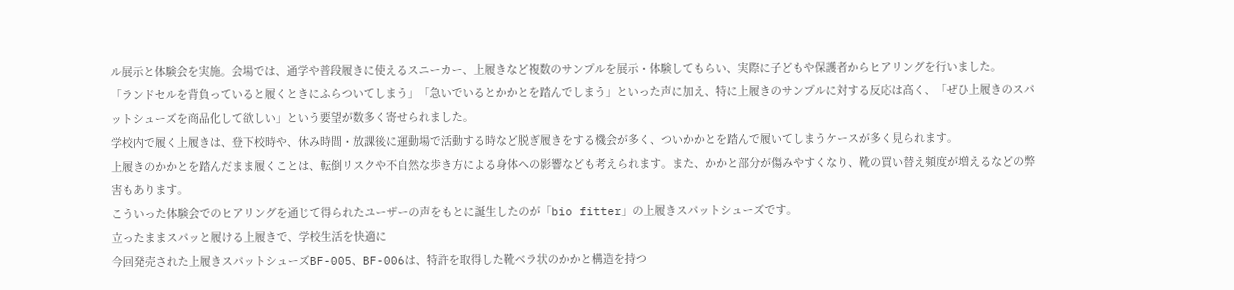ル展示と体験会を実施。会場では、通学や普段履きに使えるスニーカー、上履きなど複数のサンプルを展示・体験してもらい、実際に子どもや保護者からヒアリングを行いました。
「ランドセルを背負っていると履くときにふらついてしまう」「急いでいるとかかとを踏んでしまう」といった声に加え、特に上履きのサンプルに対する反応は高く、「ぜひ上履きのスパットシューズを商品化して欲しい」という要望が数多く寄せられました。
学校内で履く上履きは、登下校時や、休み時間・放課後に運動場で活動する時など脱ぎ履きをする機会が多く、ついかかとを踏んで履いてしまうケースが多く見られます。
上履きのかかとを踏んだまま履くことは、転倒リスクや不自然な歩き方による身体への影響なども考えられます。また、かかと部分が傷みやすくなり、靴の買い替え頻度が増えるなどの弊害もあります。
こういった体験会でのヒアリングを通じて得られたユーザーの声をもとに誕生したのが「bio fitter」の上履きスパットシューズです。
立ったままスパッと履ける上履きで、学校生活を快適に
今回発売された上履きスパットシューズBF-005、BF-006は、特許を取得した靴ベラ状のかかと構造を持つ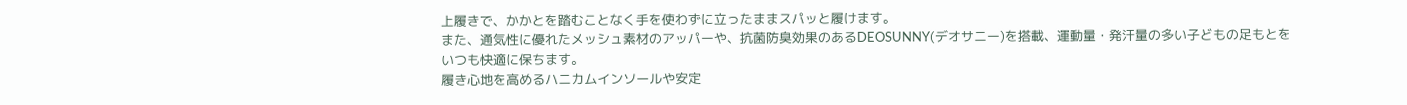上履きで、かかとを踏むことなく手を使わずに立ったままスパッと履けます。
また、通気性に優れたメッシュ素材のアッパーや、抗菌防臭効果のあるDEOSUNNY(デオサニー)を搭載、運動量・発汗量の多い子どもの足もとをいつも快適に保ちます。
履き心地を高めるハニカムインソールや安定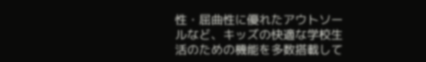性・屈曲性に優れたアウトソールなど、キッズの快適な学校生活のための機能を多数搭載して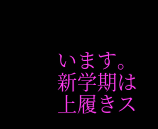います。新学期は上履きス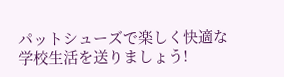パットシューズで楽しく快適な学校生活を送りましょう!